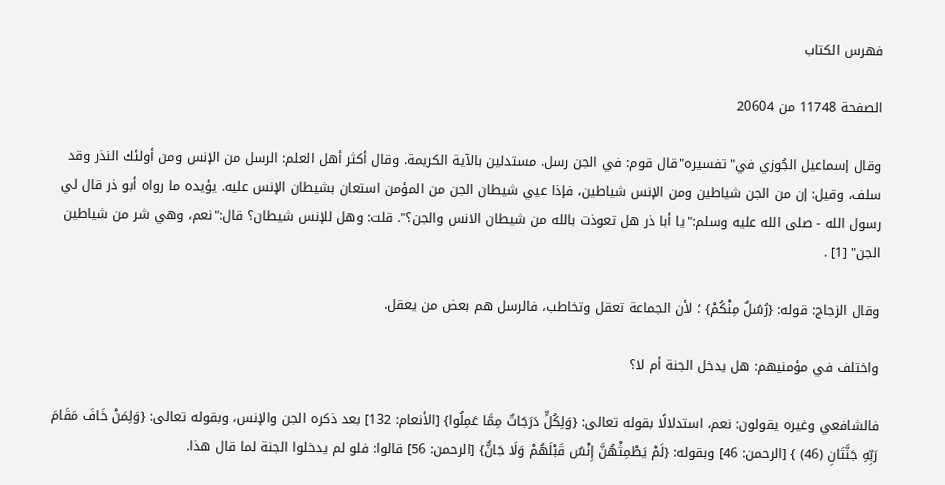فهرس الكتاب

الصفحة 11748 من 20604

وقال إسماعيل الجُوزي في"تفسيره"قال قوم: في الجن رسل. مستدلين بالآية الكريمة. وقال أكثر أهل العلم: الرسل من الإنس ومن أولئك النذر وقد سلف، وقيل: إن من الجن شياطين ومن الإنس شياطين، فإذا عيي شيطان الجن من المؤمن استعان بشيطان الإنس عليه. يؤيده ما رواه أبو ذر قال لي رسول الله - صلى الله عليه وسلم:"يا أبا ذر هل تعوذت بالله من شيطان الانس والجن؟". قلت: وهل للإنس شيطان؟ قال:"نعم، وهي شر من شياطين الجن" [1] .

وقال الزجاج: قوله: {رُسُلٌ مِنْكُمْ} ؛ لأن الجماعة تعقل وتخاطب، فالرسل هم بعض من يعقل.

واختلف في مؤمنيهم: هل يدخل الجنة أم لا؟

فالشافعي وغيره يقولون: نعم، استدلالًا بقوله تعالى: {وَلِكُلٍّ دَرَجَاتٌ مِمَّا عَمِلُوا} [الأنعام: 132] بعد ذكره الجن والإنس، وبقوله تعالى: {وَلِمَنْ خَافَ مَقَامَ رَبِّهِ جَنَّتَانِ (46) } [الرحمن: 46] وبقوله: {لَمْ يَطْمِثْهُنَّ إِنْسٌ قَبْلَهُمْ وَلَا جَانٌّ} [الرحمن: 56] قالوا: فلو لم يدخلوا الجنة لما قال هذا.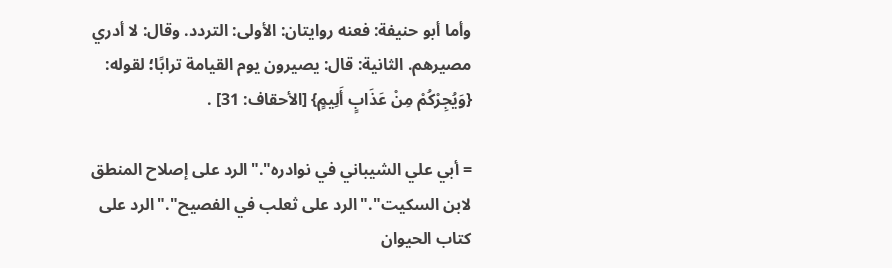وأما أبو حنيفة: فعنه روايتان: الأولى: التردد. وقال: لا أدري مصيرهم. الثانية: قال: يصيرون يوم القيامة ترابًا؛ لقوله: {وَيُجِرْكُمْ مِنْ عَذَابٍ أَلِيمٍ} [الأحقاف: 31] .

= أبي علي الشيباني في نوادره"."الرد على إصلاح المنطق لابن السكيت"."الرد على ثعلب في الفصيح"."الرد على كتاب الحيوان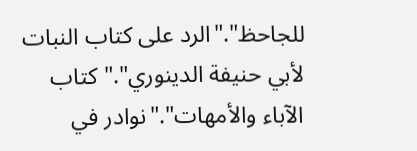للجاحظ"."الرد على كتاب النبات لأبي حنيفة الدينوري"."كتاب الآباء والأمهات"."نوادر في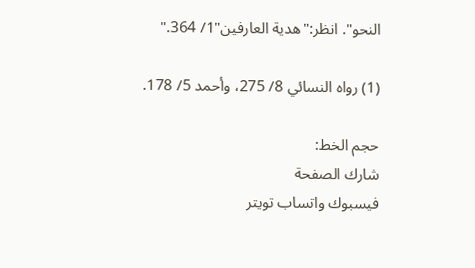النحو". انظر:"هدية العارفين"1/ 364."

(1) رواه النسائي 8/ 275، وأحمد 5/ 178.

حجم الخط:
شارك الصفحة
فيسبوك واتساب تويتر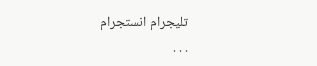تليجرام انستجرام
. . .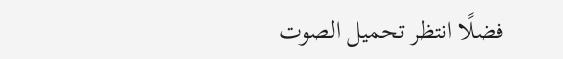فضلًا انتظر تحميل الصوت